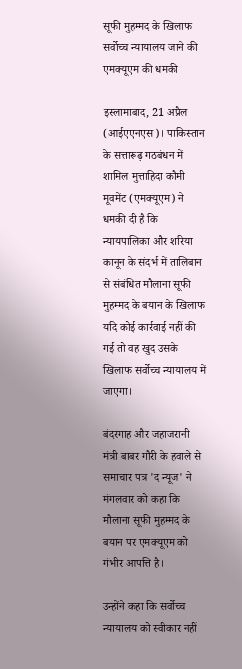सूफी मुहम्मद के खिलाफ सर्वोच्च न्यायालय जाने की एमक्यूएम की धमकी

इस्लामाबाद, 21 अप्रैल (आईएएनएस)। पाकिस्तान के सत्तारूढ़ गठबंधन में शामिल मुत्ताहिदा कौमी मूवमेंट (एमक्यूएम) ने धमकी दी है कि न्यायपालिका और शरिया कानून के संदर्भ में तालिबान से संबंधित मौलाना सूफी मुहम्मद के बयान के खिलाफ यदि कोई कार्रवाई नहीं की गई तो वह खुद उसके खिलाफ सर्वोच्च न्यायालय में जाएगा।

बंदरगाह और जहाजरानी मंत्री बाबर गौरी के हवाले से समाचार पत्र 'द न्यूज' ने मंगलवार को कहा कि मौलाना सूफी मुहम्मद के बयान पर एमक्यूएम को गंभीर आपत्ति है।

उन्होंने कहा कि सर्वोच्च न्यायालय को स्वीकार नहीं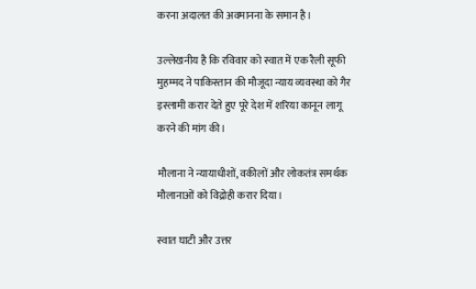करना अदालत की अवमानना के समान है।

उल्लेखनीय है कि रविवार को स्वात में एक रैली सूफी मुहम्मद ने पाकिस्तान की मौजूदा न्याय व्यवस्था को गैर इस्लामी करार देते हुए पूरे देश में शरिया कानून लागू करने की मांग की।

मौलाना ने न्यायाधीशों, वकीलों और लोकतंत्र समर्थक मौलानाओं को विद्रोही करार दिया।

स्वात घाटी और उत्तर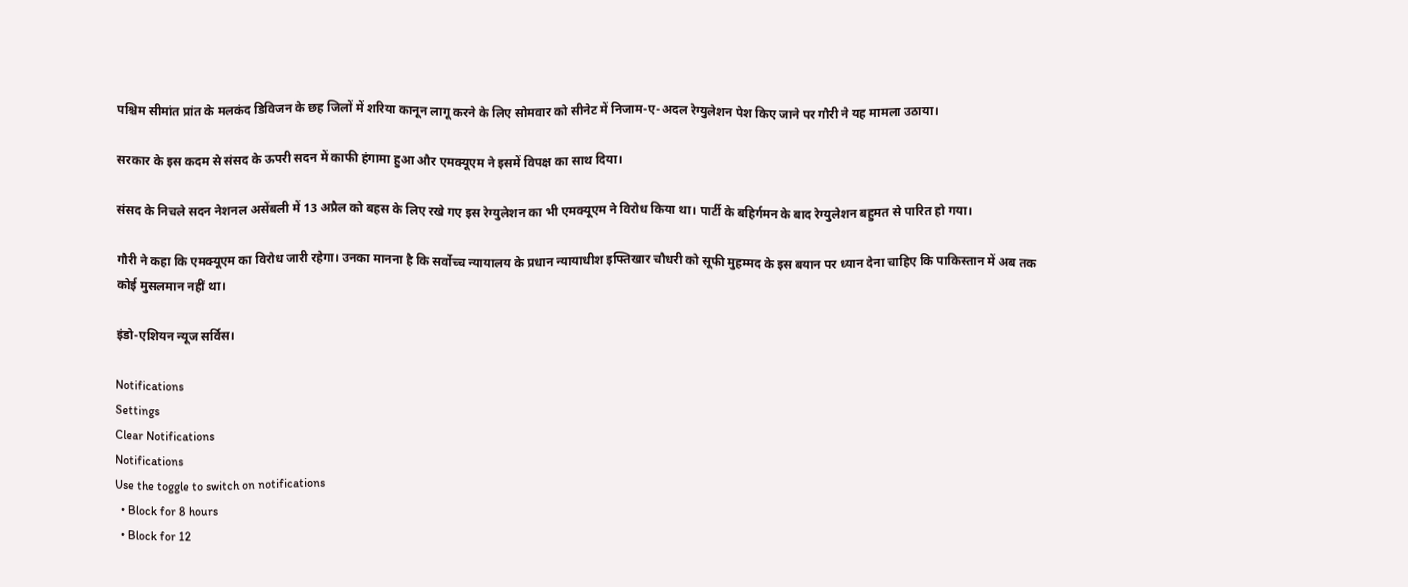पश्चिम सीमांत प्रांत के मलकंद डिविजन के छह जिलों में शरिया कानून लागू करने के लिए सोमवार को सीनेट में निजाम-ए-अदल रेग्युलेशन पेश किए जाने पर गौरी ने यह मामला उठाया।

सरकार के इस कदम से संसद के ऊपरी सदन में काफी हंगामा हुआ और एमक्यूएम ने इसमें विपक्ष का साथ दिया।

संसद के निचले सदन नेशनल असेंबली में 13 अप्रैल को बहस के लिए रखे गए इस रेग्युलेशन का भी एमक्यूएम ने विरोध किया था। पार्टी के बहिर्गमन के बाद रेग्युलेशन बहुमत से पारित हो गया।

गौरी ने कहा कि एमक्यूएम का विरोध जारी रहेगा। उनका मानना है कि सर्वोच्च न्यायालय के प्रधान न्यायाधीश इफ्तिखार चौधरी को सूफी मुहम्मद के इस बयान पर ध्यान देना चाहिए कि पाकिस्तान में अब तक कोई मुसलमान नहीं था।

इंडो-एशियन न्यूज सर्विस।

Notifications
Settings
Clear Notifications
Notifications
Use the toggle to switch on notifications
  • Block for 8 hours
  • Block for 12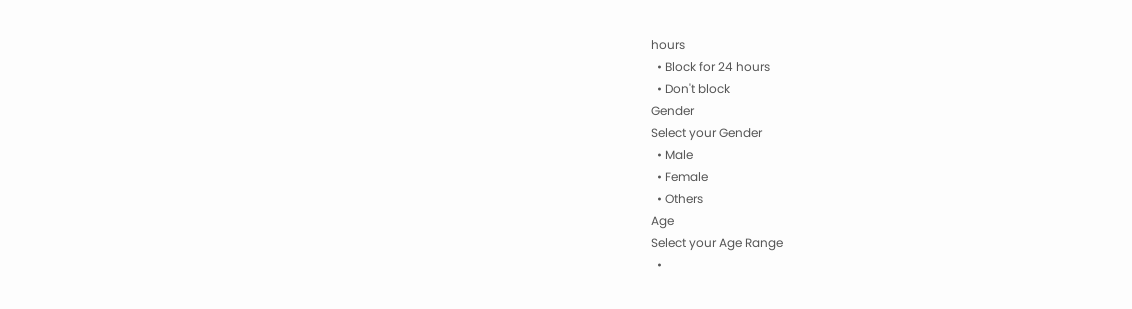hours
  • Block for 24 hours
  • Don't block
Gender
Select your Gender
  • Male
  • Female
  • Others
Age
Select your Age Range
  •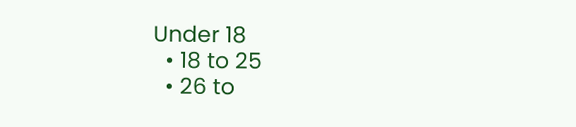Under 18
  • 18 to 25
  • 26 to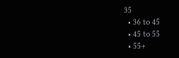35
  • 36 to 45
  • 45 to 55
  • 55+